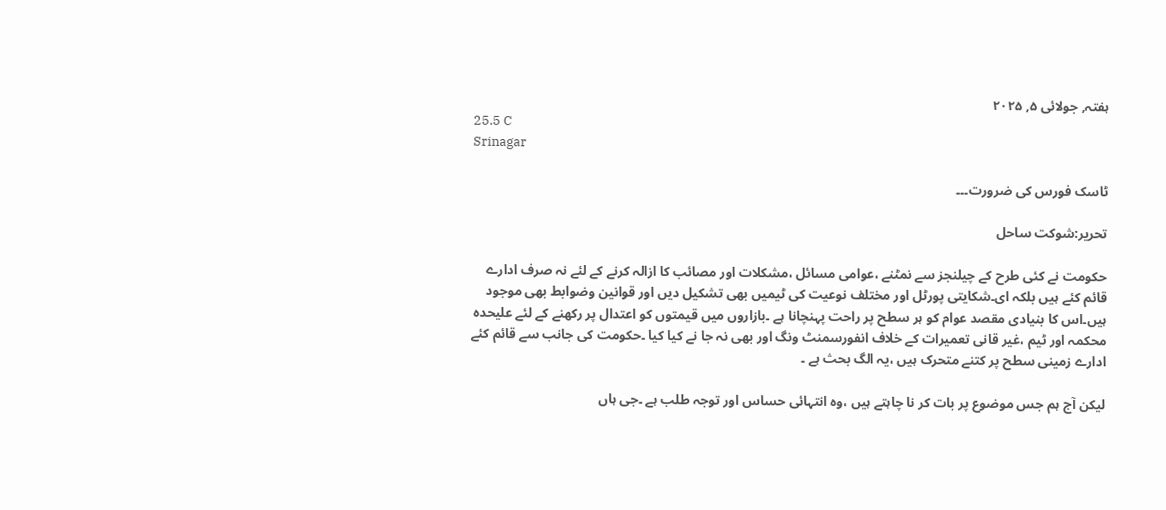ہفتہ, جولائی ۵, ۲۰۲۵
25.5 C
Srinagar

ٹاسک فورس کی ضرورت۔۔۔

تحریر:شوکت ساحل

حکومت نے کئی طرح کے چیلنجز سے نمٹنے ،عوامی مسائل ،مشکلات اور مصائب کا ازالہ کرنے کے لئے نہ صرف ادارے قائم کئے ہیں بلکہ ای۔شکایتی پورٹل اور مختلف نوعیت کی ٹیمیں بھی تشکیل دیں اور قوانین وضوابط بھی موجود ہیں۔اس کا بنیادی مقصد عوام کو ہر سطح پر راحت پہنچانا ہے ۔بازاروں میں قیمتوں کو اعتدال پر رکھنے کے لئے علیحدہ محکمہ اور ٹیم ،غیر قانی تعمیرات کے خلاف انفورسمنٹ ونگ اور بھی نہ جا نے کیا کیا ۔حکومت کی جانب سے قائم کئے ادارے زمینی سطح پر کتنے متحرک ہیں ،یہ الگ بحث ہے ۔

لیکن آج ہم جس موضوع پر بات کر نا چاہتے ہیں ،وہ انتہائی حساس اور توجہ طلب ہے ۔جی ہاں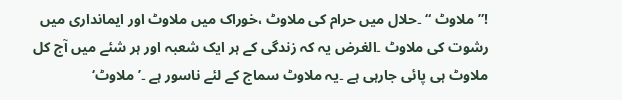!”ملاوٹ “ ۔حلال میں حرام کی ملاوٹ ،خوراک میں ملاوٹ اور ایمانداری میں رشوت کی ملاوٹ ۔الغرض یہ کہ زندگی کے ہر ایک شعبہ اور ہر شئے میں آج کل ملاوٹ ہی پائی جارہی ہے ۔یہ ملاوٹ سماج کے لئے ناسور ہے ۔’ملاوٹ‘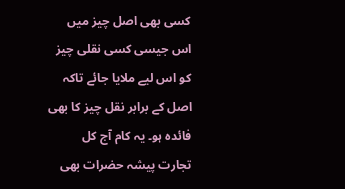کسی بھی اصل چیز میں اس جیسی کسی نقلی چیز کو اس لیے ملایا جائے تاکہ اصل کے برابر نقل چیز کا بھی فائدہ ہو۔ یہ کام آج کل تجارت پیشہ حضرات بھی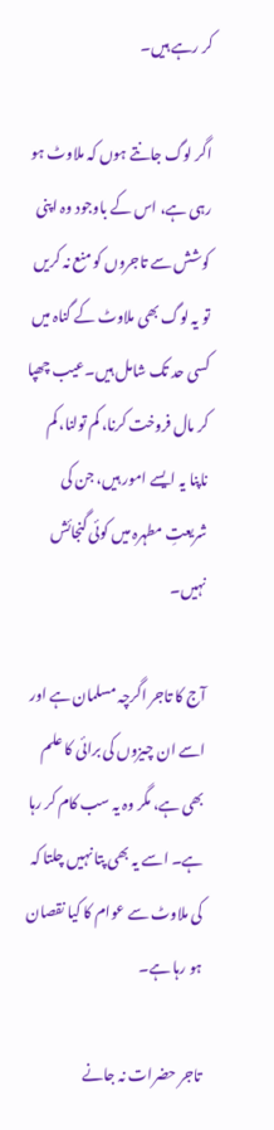کر رہے ہیں۔

اگر لوگ جانتے ہوں کہ ملاوٹ ہو رہی ہے، اس کے باوجود وہ اپنی کوشش سے تاجروں کو منع نہ کریں تو یہ لوگ بھی ملاوٹ کے گناہ میں کسی حد تک شامل ہیں۔عیب چھپا کر مال فروخت کرنا، کم تولنا، کم ناپنا یہ ایسے امور ہیں، جن کی شریعتِ مطہرہ میں کوئی گنجائش نہیں۔

آج کا تاجر اگرچہ مسلمان ہے اور اسے ان چیزوں کی برائی کا علم بھی ہے، مگر وہ یہ سب کام کر رہا ہے۔ اسے یہ بھی پتا نہیں چلتا کہ کی ملاوٹ سے عوام کا کیا نقصان ہو رہا ہے۔

تاجر حضرات نہ جانے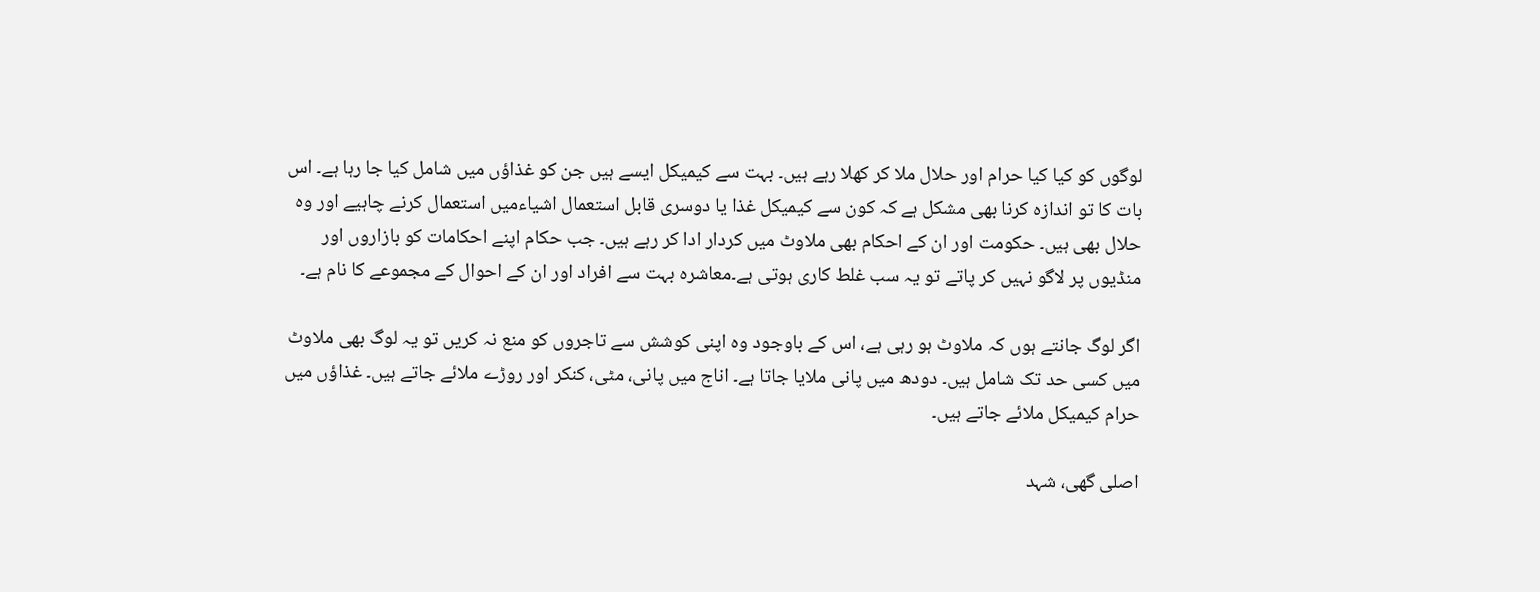لوگوں کو کیا کیا حرام اور حلال ملا کر کھلا رہے ہیں۔ بہت سے کیمیکل ایسے ہیں جن کو غذاؤں میں شامل کیا جا رہا ہے۔ اس بات کا تو اندازہ کرنا بھی مشکل ہے کہ کون سے کیمیکل غذا یا دوسری قابل استعمال اشیاءمیں استعمال کرنے چاہیے اور وہ حلال بھی ہیں۔ حکومت اور ان کے احکام بھی ملاوٹ میں کردار ادا کر رہے ہیں۔ جب حکام اپنے احکامات کو بازاروں اور منڈیوں پر لاگو نہیں کر پاتے تو یہ سب غلط کاری ہوتی ہے۔معاشرہ بہت سے افراد اور ان کے احوال کے مجموعے کا نام ہے۔

اگر لوگ جانتے ہوں کہ ملاوٹ ہو رہی ہے، اس کے باوجود وہ اپنی کوشش سے تاجروں کو منع نہ کریں تو یہ لوگ بھی ملاوٹ میں کسی حد تک شامل ہیں۔ دودھ میں پانی ملایا جاتا ہے۔ اناج میں پانی، مٹی، کنکر اور روڑے ملائے جاتے ہیں۔ غذاؤں میں حرام کیمیکل ملائے جاتے ہیں۔

اصلی گھی، شہد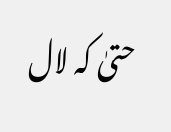حتیٰ کہ لال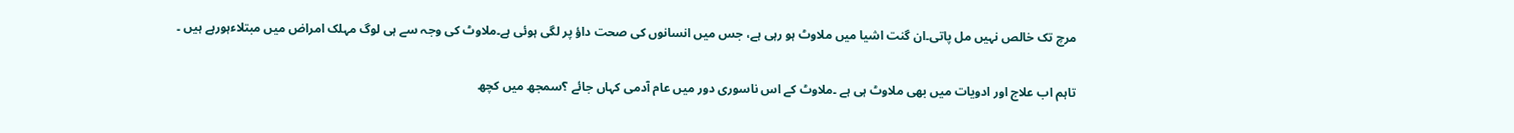مرچ تک خالص نہیں مل پاتی۔ان گنت اشیا میں ملاوٹ ہو رہی ہے، جس میں انسانوں کی صحت داؤ پر لگی ہوئی ہے۔ملاوٹ کی وجہ سے ہی لوگ مہلک امراض میں مبتلاءہورہے ہیں ۔

تاہم اب علاج اور ادویات میں بھی ملاوٹ ہی ہے ۔ملاوٹ کے اس ناسوری دور میں عام آدمی کہاں جائے ؟سمجھ میں کچھ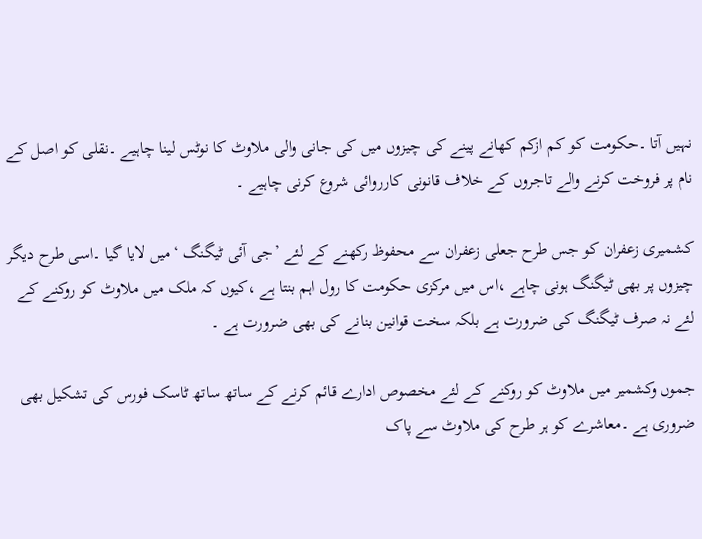نہیں آتا ۔حکومت کو کم ازکم کھانے پینے کی چیزوں میں کی جانی والی ملاوٹ کا نوٹس لینا چاہیے ۔نقلی کو اصل کے نام پر فروخت کرنے والے تاجروں کے خلاف قانونی کارروائی شروع کرنی چاہیے ۔

کشمیری زعفران کو جس طرح جعلی زعفران سے محفوظ رکھنے کے لئے ’جی آئی ٹیگنگ ‘میں لایا گیا ۔اسی طرح دیگر چیزوں پر بھی ٹیگنگ ہونی چاہے ،اس میں مرکزی حکومت کا رول اہم بنتا ہے ،کیوں کہ ملک میں ملاوٹ کو روکنے کے لئے نہ صرف ٹیگنگ کی ضرورت ہے بلکہ سخت قوانین بنانے کی بھی ضرورت ہے ۔

جموں وکشمیر میں ملاوٹ کو روکنے کے لئے مخصوص ادارے قائم کرنے کے ساتھ ساتھ ٹاسک فورس کی تشکیل بھی ضروری ہے ۔معاشرے کو ہر طرح کی ملاوٹ سے پاک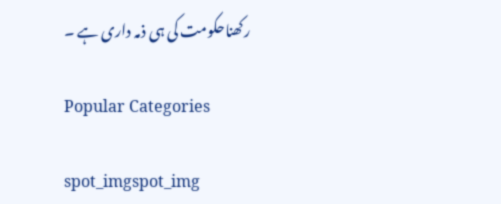رکھناحکومت کی ہی ذمہ داری ہے ۔

Popular Categories

spot_imgspot_img